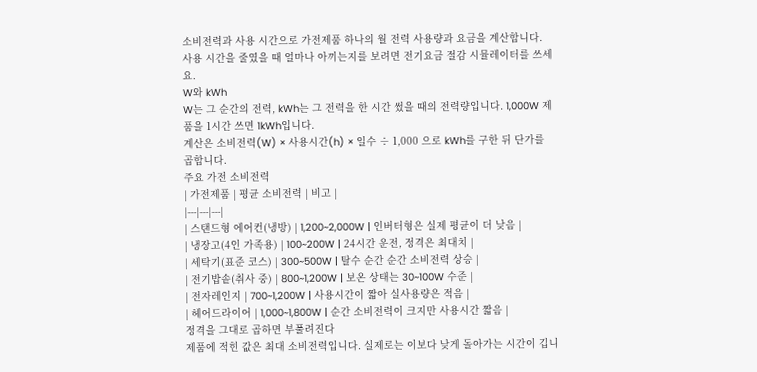소비전력과 사용 시간으로 가전제품 하나의 월 전력 사용량과 요금을 계산합니다.
사용 시간을 줄였을 때 얼마나 아끼는지를 보려면 전기요금 절감 시뮬레이터를 쓰세요.
W와 kWh
W는 그 순간의 전력, kWh는 그 전력을 한 시간 썼을 때의 전력량입니다. 1,000W 제품을 1시간 쓰면 1kWh입니다.
계산은 소비전력(W) × 사용시간(h) × 일수 ÷ 1,000 으로 kWh를 구한 뒤 단가를 곱합니다.
주요 가전 소비전력
| 가전제품 | 평균 소비전력 | 비고 |
|---|---|---|
| 스탠드형 에어컨(냉방) | 1,200~2,000W | 인버터형은 실제 평균이 더 낮음 |
| 냉장고(4인 가족용) | 100~200W | 24시간 운전, 정격은 최대치 |
| 세탁기(표준 코스) | 300~500W | 탈수 순간 순간 소비전력 상승 |
| 전기밥솥(취사 중) | 800~1,200W | 보온 상태는 30~100W 수준 |
| 전자레인지 | 700~1,200W | 사용시간이 짧아 실사용량은 적음 |
| 헤어드라이어 | 1,000~1,800W | 순간 소비전력이 크지만 사용시간 짧음 |
정격을 그대로 곱하면 부풀려진다
제품에 적힌 값은 최대 소비전력입니다. 실제로는 이보다 낮게 돌아가는 시간이 깁니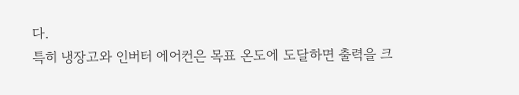다.
특히 냉장고와 인버터 에어컨은 목표 온도에 도달하면 출력을 크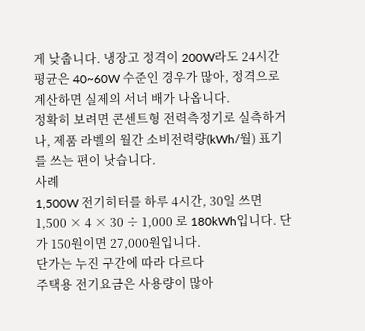게 낮춥니다. 냉장고 정격이 200W라도 24시간 평균은 40~60W 수준인 경우가 많아, 정격으로 계산하면 실제의 서너 배가 나옵니다.
정확히 보려면 콘센트형 전력측정기로 실측하거나, 제품 라벨의 월간 소비전력량(kWh/월) 표기를 쓰는 편이 낫습니다.
사례
1,500W 전기히터를 하루 4시간, 30일 쓰면 1,500 × 4 × 30 ÷ 1,000 로 180kWh입니다. 단가 150원이면 27,000원입니다.
단가는 누진 구간에 따라 다르다
주택용 전기요금은 사용량이 많아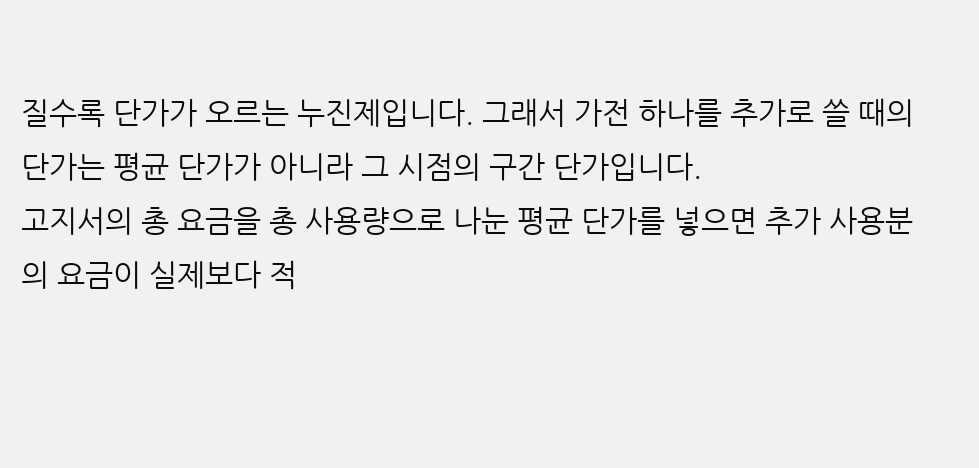질수록 단가가 오르는 누진제입니다. 그래서 가전 하나를 추가로 쓸 때의 단가는 평균 단가가 아니라 그 시점의 구간 단가입니다.
고지서의 총 요금을 총 사용량으로 나눈 평균 단가를 넣으면 추가 사용분의 요금이 실제보다 적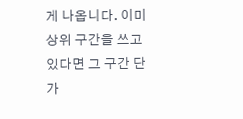게 나옵니다. 이미 상위 구간을 쓰고 있다면 그 구간 단가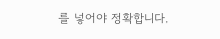를 넣어야 정확합니다.